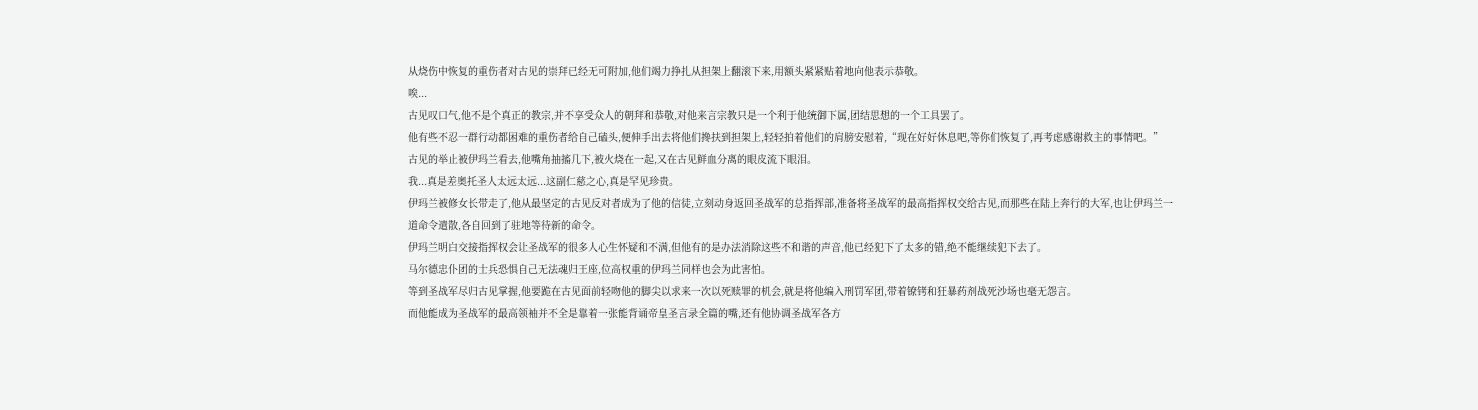从烧伤中恢复的重伤者对古见的崇拜已经无可附加,他们竭力挣扎从担架上翻滚下来,用额头紧紧贴着地向他表示恭敬。
唉...
古见叹口气,他不是个真正的教宗,并不享受众人的朝拜和恭敬,对他来言宗教只是一个利于他统御下属,团结思想的一个工具罢了。
他有些不忍一群行动都困难的重伤者给自己磕头,便伸手出去将他们搀扶到担架上,轻轻拍着他们的肩膀安慰着,“现在好好休息吧,等你们恢复了,再考虑感谢救主的事情吧。”
古见的举止被伊玛兰看去,他嘴角抽搐几下,被火烧在一起,又在古见鲜血分离的眼皮流下眼泪。
我...真是差奥托圣人太远太远...这副仁慈之心,真是罕见珍贵。
伊玛兰被修女长带走了,他从最坚定的古见反对者成为了他的信徒,立刻动身返回圣战军的总指挥部,准备将圣战军的最高指挥权交给古见,而那些在陆上奔行的大军,也让伊玛兰一道命令遣散,各自回到了驻地等待新的命令。
伊玛兰明白交接指挥权会让圣战军的很多人心生怀疑和不满,但他有的是办法消除这些不和谐的声音,他已经犯下了太多的错,绝不能继续犯下去了。
马尔德忠仆团的士兵恐惧自己无法魂归王座,位高权重的伊玛兰同样也会为此害怕。
等到圣战军尽归古见掌握,他要跪在古见面前轻吻他的脚尖以求来一次以死赎罪的机会,就是将他编入刑罚军团,带着镣铐和狂暴药剂战死沙场也毫无怨言。
而他能成为圣战军的最高领袖并不全是靠着一张能背诵帝皇圣言录全篇的嘴,还有他协调圣战军各方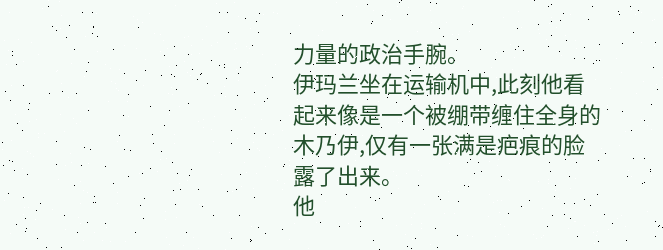力量的政治手腕。
伊玛兰坐在运输机中,此刻他看起来像是一个被绷带缠住全身的木乃伊,仅有一张满是疤痕的脸露了出来。
他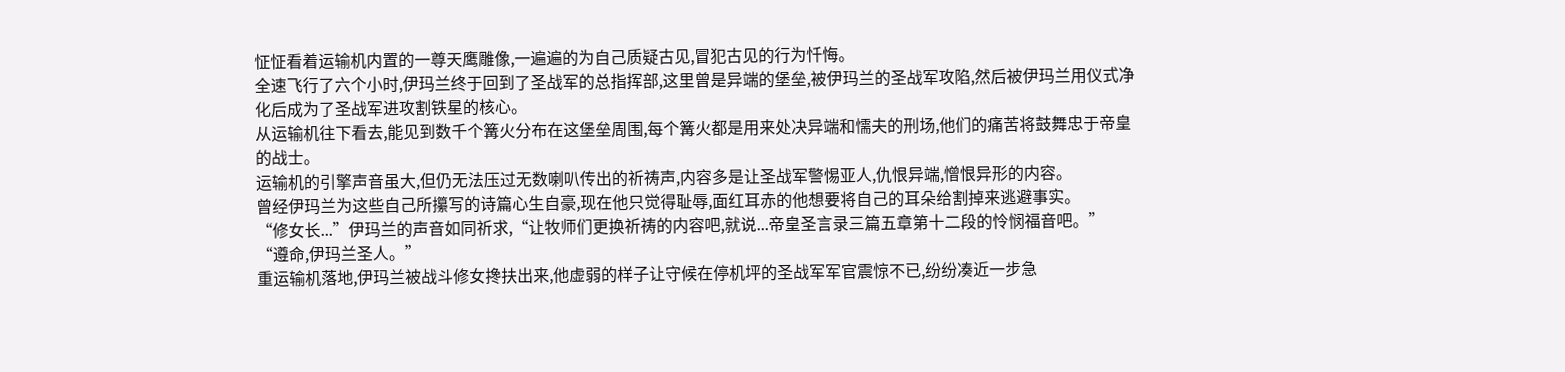怔怔看着运输机内置的一尊天鹰雕像,一遍遍的为自己质疑古见,冒犯古见的行为忏悔。
全速飞行了六个小时,伊玛兰终于回到了圣战军的总指挥部,这里曾是异端的堡垒,被伊玛兰的圣战军攻陷,然后被伊玛兰用仪式净化后成为了圣战军进攻割铁星的核心。
从运输机往下看去,能见到数千个篝火分布在这堡垒周围,每个篝火都是用来处决异端和懦夫的刑场,他们的痛苦将鼓舞忠于帝皇的战士。
运输机的引擎声音虽大,但仍无法压过无数喇叭传出的祈祷声,内容多是让圣战军警惕亚人,仇恨异端,憎恨异形的内容。
曾经伊玛兰为这些自己所攥写的诗篇心生自豪,现在他只觉得耻辱,面红耳赤的他想要将自己的耳朵给割掉来逃避事实。
“修女长...”伊玛兰的声音如同祈求,“让牧师们更换祈祷的内容吧,就说...帝皇圣言录三篇五章第十二段的怜悯福音吧。”
“遵命,伊玛兰圣人。”
重运输机落地,伊玛兰被战斗修女搀扶出来,他虚弱的样子让守候在停机坪的圣战军军官震惊不已,纷纷凑近一步急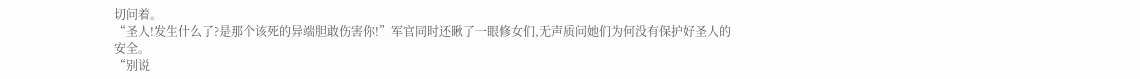切问着。
“圣人!发生什么了?是那个该死的异端胆敢伤害你!”军官同时还瞅了一眼修女们,无声质问她们为何没有保护好圣人的安全。
“别说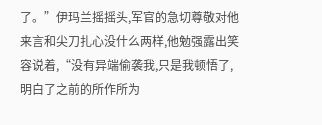了。”伊玛兰摇摇头,军官的急切尊敬对他来言和尖刀扎心没什么两样,他勉强露出笑容说着,“没有异端偷袭我,只是我顿悟了,明白了之前的所作所为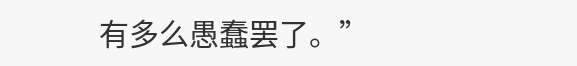有多么愚蠢罢了。”